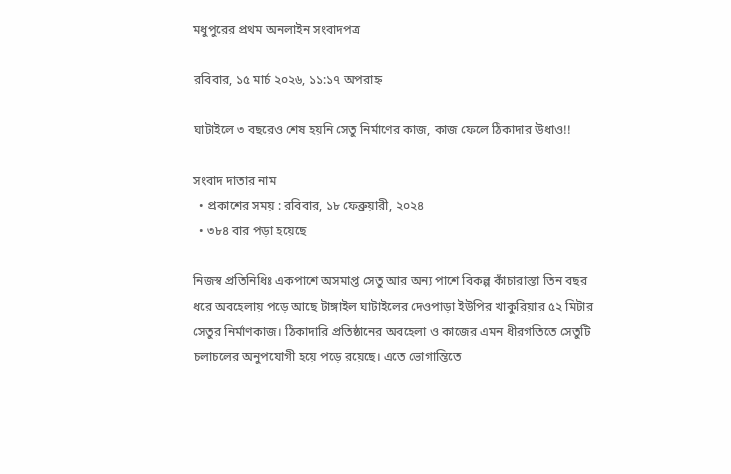মধুপুরের প্রথম অনলাইন সংবাদপত্র

রবিবার, ১৫ মার্চ ২০২৬, ১১:১৭ অপরাহ্ন

ঘাটাইলে ৩ বছরেও শেষ হয়নি সেতু নির্মাণের কাজ, কাজ ফেলে ঠিকাদার উধাও!!

সংবাদ দাতার নাম
  • প্রকাশের সময় : রবিবার, ১৮ ফেব্রুয়ারী, ২০২৪
  • ৩৮৪ বার পড়া হয়েছে

নিজস্ব প্রতিনিধিঃ একপাশে অসমাপ্ত সেতু আর অন্য পাশে বিকল্প কাঁচারাস্তা তিন বছর ধরে অবহেলায় পড়ে আছে টাঙ্গাইল ঘাটাইলের দেওপাড়া ইউপির খাকুরিয়ার ৫২ মিটার সেতুর নির্মাণকাজ। ঠিকাদারি প্রতিষ্ঠানের অবহেলা ও কাজের এমন ধীরগতিতে সেতুটি চলাচলের অনুপযোগী হয়ে পড়ে রয়েছে। এতে ভোগান্তিতে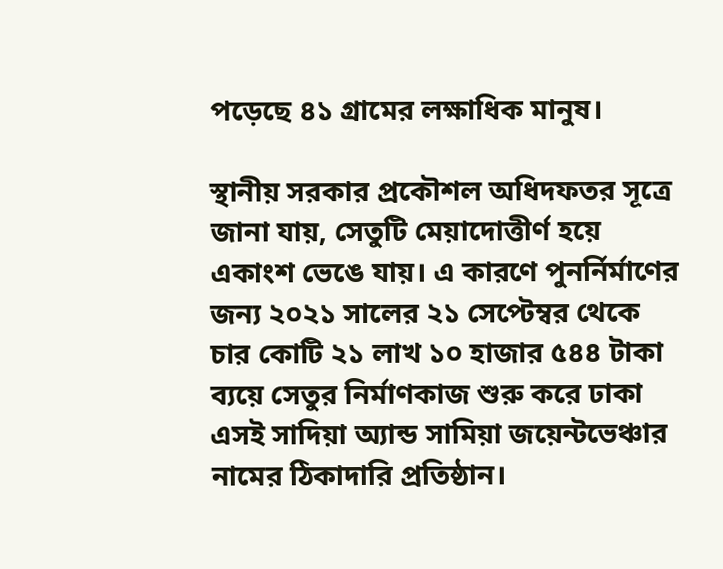পড়েছে ৪১ গ্রামের লক্ষাধিক মানুষ।

স্থানীয় সরকার প্রকৌশল অধিদফতর সূত্রে জানা যায়, সেতুটি মেয়াদোত্তীর্ণ হয়ে একাংশ ভেঙে যায়। এ কারণে পুনর্নির্মাণের জন্য ২০২১ সালের ২১ সেপ্টেম্বর থেকে চার কোটি ২১ লাখ ১০ হাজার ৫৪৪ টাকা ব্যয়ে সেতুর নির্মাণকাজ শুরু করে ঢাকা এসই সাদিয়া অ্যান্ড সামিয়া জয়েন্টভেঞ্চার নামের ঠিকাদারি প্রতিষ্ঠান।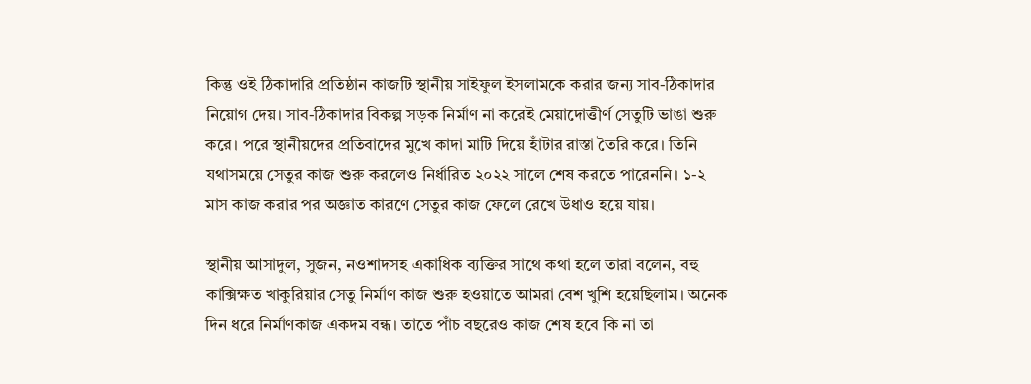কিন্তু ওই ঠিকাদারি প্রতিষ্ঠান কাজটি স্থানীয় সাইফুল ইসলামকে করার জন্য সাব-ঠিকাদার নিয়োগ দেয়। সাব-ঠিকাদার বিকল্প সড়ক নির্মাণ না করেই মেয়াদোত্তীর্ণ সেতুটি ভাঙা শুরু করে। পরে স্থানীয়দের প্রতিবাদের মুখে কাদা মাটি দিয়ে হাঁটার রাস্তা তৈরি করে। তিনি যথাসময়ে সেতুর কাজ শুরু করলেও নির্ধারিত ২০২২ সালে শেষ করতে পারেননি। ১-২ মাস কাজ করার পর অজ্ঞাত কারণে সেতুর কাজ ফেলে রেখে উধাও হয়ে যায়।

স্থানীয় আসাদুল, সুজন, নওশাদসহ একাধিক ব্যক্তির সাথে কথা হলে তারা বলেন, বহু কাক্সিক্ষত খাকুরিয়ার সেতু নির্মাণ কাজ শুরু হওয়াতে আমরা বেশ খুশি হয়েছিলাম। অনেক দিন ধরে নির্মাণকাজ একদম বন্ধ। তাতে পাঁচ বছরেও কাজ শেষ হবে কি না তা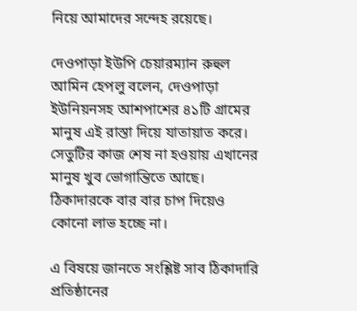নিয়ে আমাদের সন্দেহ রয়েছে।

দেওপাড়া ইউপি চেয়ারম্যান রুহুল আমিন হেপলু বলেন, দেওপাড়া ইউনিয়নসহ আশপাশের ৪১টি গ্রামের মানুষ এই রাস্তা দিয়ে যাতায়াত করে। সেতুটির কাজ শেষ না হওয়ায় এখানের মানুষ খুব ভোগান্তিতে আছে। ঠিকাদারকে বার বার চাপ দিয়েও কোনো লাভ হচ্ছে না।

এ বিষয়ে জানতে সংশ্লিষ্ট সাব ঠিকাদারি প্রতিষ্ঠানের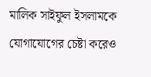মালিক সাইফুল ইসলামকে যোগাযোগের চেষ্টা করেও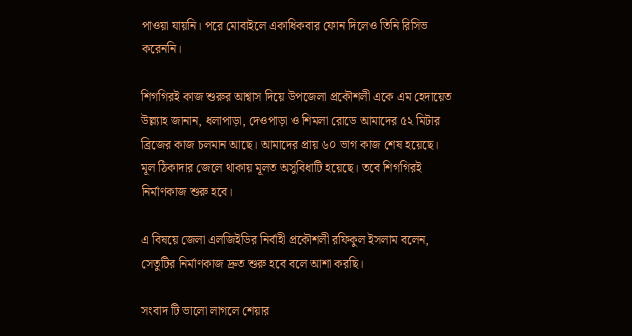পাওয়া যায়নি। পরে মোবাইলে একাধিকবার ফোন দিলেও তিনি রিসিভ করেননি।

শিগগিরই কাজ শুরুর আশ্বাস দিয়ে উপজেলা প্রকৌশলী একে এম হেদায়েত উল্ল্যাহ জানান, ধলাপাড়া, দেওপাড়া ও শিমলা রোডে আমাদের ৫২ মিটার ব্রিজের কাজ চলমান আছে। আমাদের প্রায় ৬০ ভাগ কাজ শেষ হয়েছে। মূল ঠিকাদার জেলে থাকায় মূলত অসুবিধাটি হয়েছে। তবে শিগগিরই নির্মাণকাজ শুরু হবে।

এ বিষয়ে জেলা এলজিইডির নির্বাহী প্রকৌশলী রফিকুল ইসলাম বলেন, সেতুটির নির্মাণকাজ দ্রুত শুরু হবে বলে আশা করছি।

সংবাদ টি ভালো লাগলে শেয়ার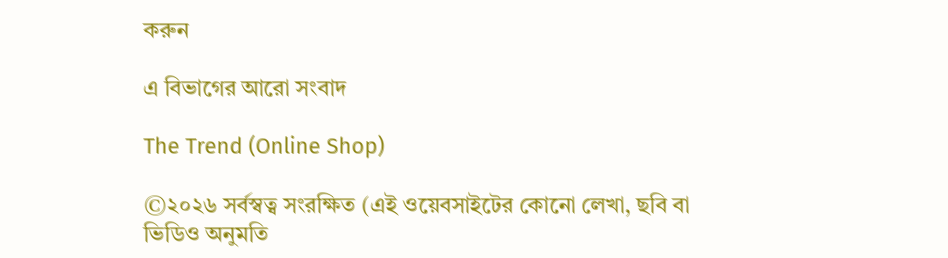করুন

এ বিভাগের আরো সংবাদ

The Trend (Online Shop)

©২০২৬ সর্বস্বত্ব সংরক্ষিত (এই ওয়েবসাইটের কোনো লেখা, ছবি বা ভিডিও অনুমতি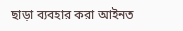ছাড়া ব্যবহার করা আইনত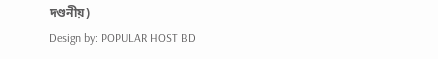দণ্ডনীয়)
Design by: POPULAR HOST BD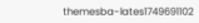themesba-lates1749691102